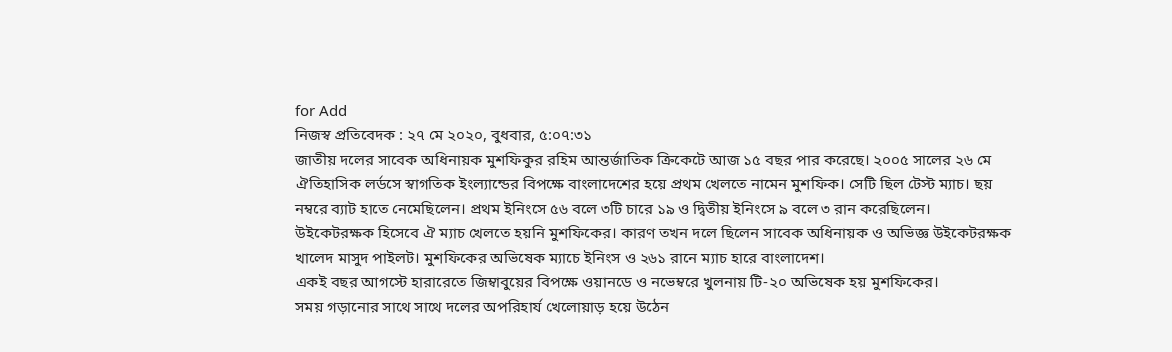for Add
নিজস্ব প্রতিবেদক : ২৭ মে ২০২০, বুধবার, ৫:০৭:৩১
জাতীয় দলের সাবেক অধিনায়ক মুশফিকুর রহিম আন্তর্জাতিক ক্রিকেটে আজ ১৫ বছর পার করেছে। ২০০৫ সালের ২৬ মে ঐতিহাসিক লর্ডসে স্বাগতিক ইংল্যান্ডের বিপক্ষে বাংলাদেশের হয়ে প্রথম খেলতে নামেন মুশফিক। সেটি ছিল টেস্ট ম্যাচ। ছয় নম্বরে ব্যাট হাতে নেমেছিলেন। প্রথম ইনিংসে ৫৬ বলে ৩টি চারে ১৯ ও দ্বিতীয় ইনিংসে ৯ বলে ৩ রান করেছিলেন।
উইকেটরক্ষক হিসেবে ঐ ম্যাচ খেলতে হয়নি মুশফিকের। কারণ তখন দলে ছিলেন সাবেক অধিনায়ক ও অভিজ্ঞ উইকেটরক্ষক খালেদ মাসুদ পাইলট। মুশফিকের অভিষেক ম্যাচে ইনিংস ও ২৬১ রানে ম্যাচ হারে বাংলাদেশ।
একই বছর আগস্টে হারারেতে জিম্বাবুয়ের বিপক্ষে ওয়ানডে ও নভেম্বরে খুলনায় টি-২০ অভিষেক হয় মুশফিকের।
সময় গড়ানোর সাথে সাথে দলের অপরিহার্য খেলোয়াড় হয়ে উঠেন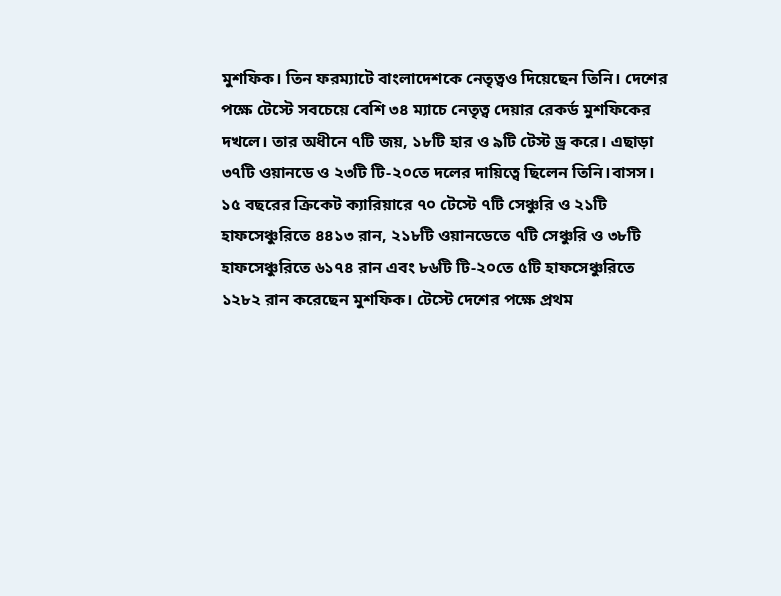মুশফিক। তিন ফরম্যাটে বাংলাদেশকে নেতৃত্বও দিয়েছেন তিনি। দেশের পক্ষে টেস্টে সবচেয়ে বেশি ৩৪ ম্যাচে নেতৃত্ব দেয়ার রেকর্ড মুশফিকের দখলে। তার অধীনে ৭টি জয়, ১৮টি হার ও ৯টি টেস্ট ড্র করে। এছাড়া ৩৭টি ওয়ানডে ও ২৩টি টি-২০তে দলের দায়িত্বে ছিলেন তিনি।বাসস।
১৫ বছরের ক্রিকেট ক্যারিয়ারে ৭০ টেস্টে ৭টি সেঞ্চুরি ও ২১টি হাফসেঞ্চুরিতে ৪৪১৩ রান, ২১৮টি ওয়ানডেতে ৭টি সেঞ্চুরি ও ৩৮টি হাফসেঞ্চুরিতে ৬১৭৪ রান এবং ৮৬টি টি-২০তে ৫টি হাফসেঞ্চুরিতে ১২৮২ রান করেছেন মুশফিক। টেস্টে দেশের পক্ষে প্রথম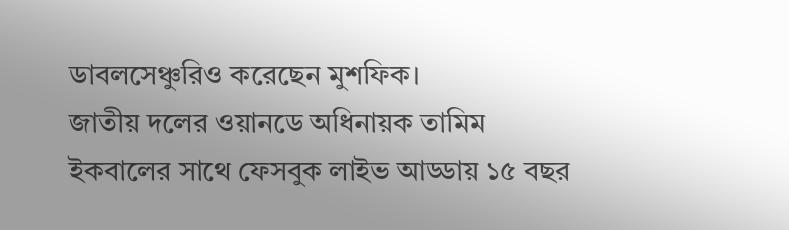ডাবলসেঞ্চুরিও করেছেন মুশফিক।
জাতীয় দলের ওয়ানডে অধিনায়ক তামিম ইকবালের সাথে ফেসবুক লাইভ আড্ডায় ১৫ বছর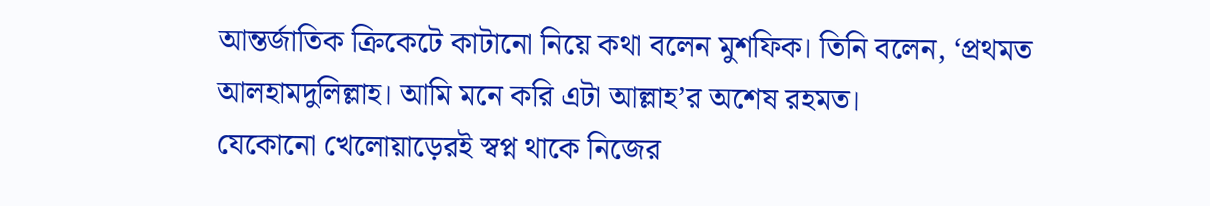আন্তর্জাতিক ক্রিকেটে কাটানো নিয়ে কথা বলেন মুশফিক। তিনি বলেন, ‘প্রথমত আলহামদুলিল্লাহ। আমি মনে করি এটা আল্লাহ’র অশেষ রহমত।
যেকোনো খেলোয়াড়েরই স্বপ্ন থাকে নিজের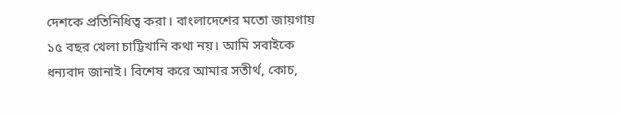দেশকে প্রতিনিধিত্ব করা। বাংলাদেশের মতো জায়গায় ১৫ বছর খেলা চাট্টিখানি কথা নয়। আমি সবাইকে ধন্যবাদ জানাই। বিশেষ করে আমার সতীর্থ, কোচ,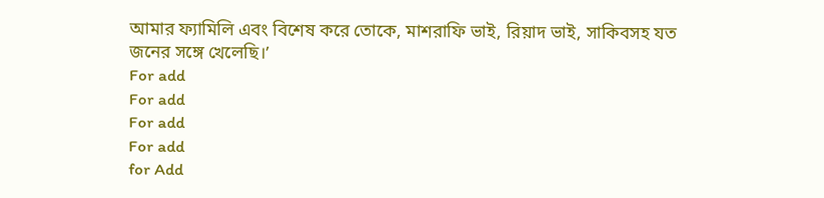আমার ফ্যামিলি এবং বিশেষ করে তোকে, মাশরাফি ভাই, রিয়াদ ভাই, সাকিবসহ যত জনের সঙ্গে খেলেছি।’
For add
For add
For add
For add
for Add